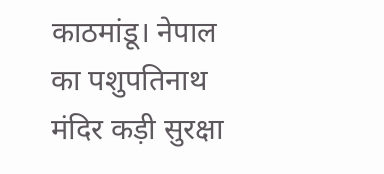काठमांडू। नेपाल का पशुपतिनाथ मंदिर कड़ी सुरक्षा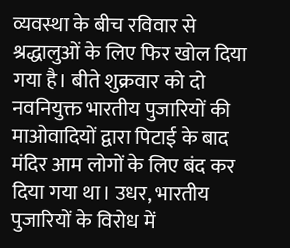व्यवस्था के बीच रविवार से श्रद्धालुओं के लिए फिर खोल दिया गया है। बीते शुक्रवार को दो नवनियुक्त भारतीय पुजारियों की माओवादियों द्वारा पिटाई के बाद मंदिर आम लोगों के लिए बंद कर दिया गया था। उधर, भारतीय पुजारियों के विरोध में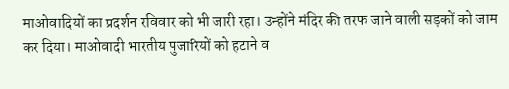माओवादियों का प्रदर्शन रविवार को भी जारी रहा। उन्होंने मंदिर की तरफ जाने वाली सड़कों को जाम कर दिया। माओवादी भारतीय पुजारियों को हटाने व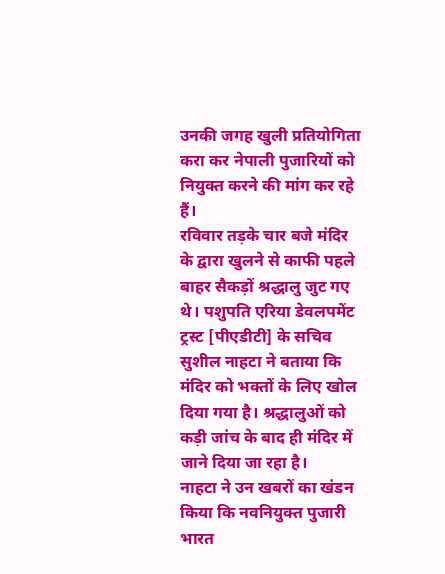उनकी जगह खुली प्रतियोगिता करा कर नेपाली पुजारियों को नियुक्त करने की मांग कर रहे हैं।
रविवार तड़के चार बजे मंदिर के द्वारा खुलने से काफी पहले बाहर सैकड़ों श्रद्धालु जुट गए थे। पशुपति एरिया डेवलपमेंट ट्रस्ट [पीएडीटी] के सचिव सुशील नाहटा ने बताया कि मंदिर को भक्तों के लिए खोल दिया गया है। श्रद्धालुओं को कड़ी जांच के बाद ही मंदिर में जाने दिया जा रहा है।
नाहटा ने उन खबरों का खंडन किया कि नवनियुक्त पुजारी भारत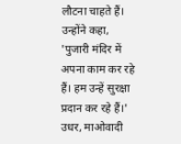लौटना चाहते हैं। उन्होंने कहा, 'पुजारी मंदिर में अपना काम कर रहे हैं। हम उन्हें सुरक्षा प्रदान कर रहे हैं।'
उधर, माओवादी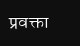प्रवक्ता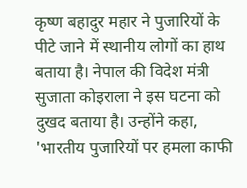कृष्ण बहादुर महार ने पुजारियों के पीटे जाने में स्थानीय लोगों का हाथ बताया है। नेपाल की विदेश मंत्री सुजाता कोइराला ने इस घटना को दुखद बताया है। उन्होंने कहा, 'भारतीय पुजारियों पर हमला काफी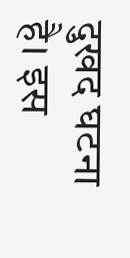दुखद घटना है। इस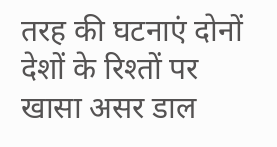तरह की घटनाएं दोनों देशों के रिश्तों पर खासा असर डाल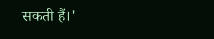सकती हैं।'